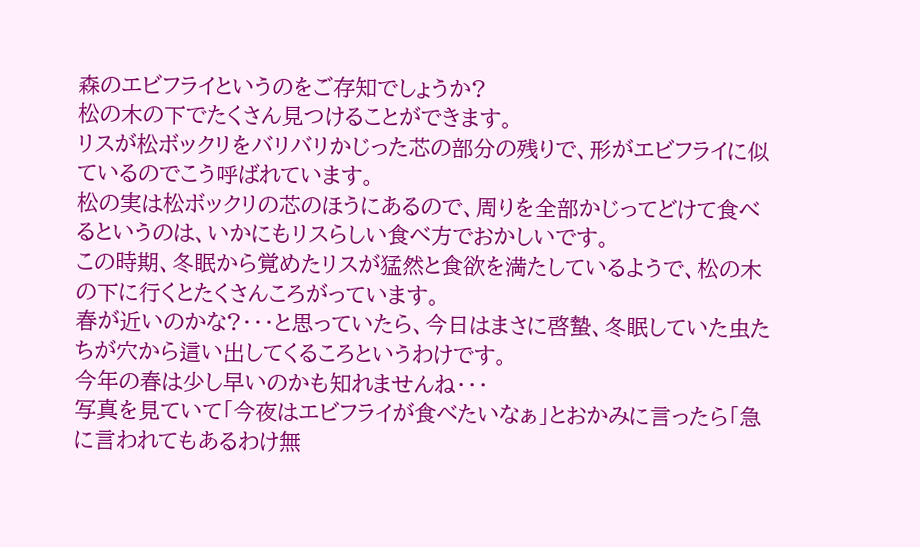森のエビフライというのをご存知でしょうか?
松の木の下でたくさん見つけることができます。
リスが松ボックリをバリバリかじった芯の部分の残りで、形がエビフライに似ているのでこう呼ばれています。
松の実は松ボックリの芯のほうにあるので、周りを全部かじってどけて食べるというのは、いかにもリスらしい食べ方でおかしいです。
この時期、冬眠から覚めたリスが猛然と食欲を満たしているようで、松の木の下に行くとたくさんころがっています。
春が近いのかな?・・・と思っていたら、今日はまさに啓蟄、冬眠していた虫たちが穴から這い出してくるころというわけです。
今年の春は少し早いのかも知れませんね・・・
写真を見ていて「今夜はエビフライが食べたいなぁ」とおかみに言ったら「急に言われてもあるわけ無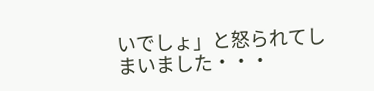いでしょ」と怒られてしまいました・・・